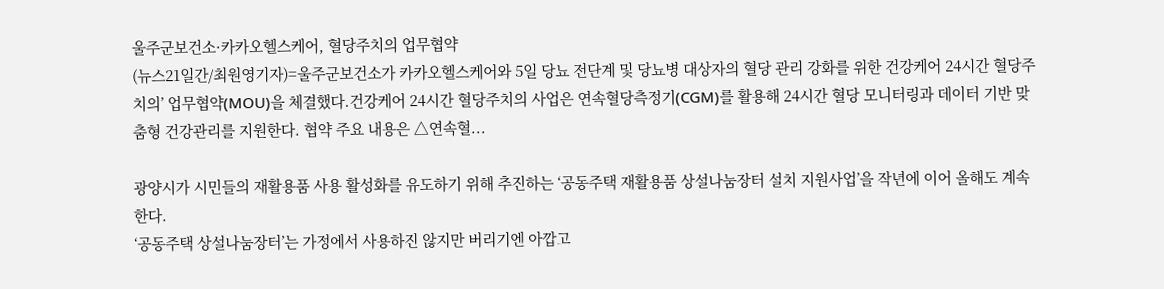울주군보건소·카카오헬스케어, 혈당주치의 업무협약
(뉴스21일간/최원영기자)=울주군보건소가 카카오헬스케어와 5일 당뇨 전단계 및 당뇨병 대상자의 혈당 관리 강화를 위한 건강케어 24시간 혈당주치의’ 업무협약(MOU)을 체결했다.건강케어 24시간 혈당주치의 사업은 연속혈당측정기(CGM)를 활용해 24시간 혈당 모니터링과 데이터 기반 맞춤형 건강관리를 지원한다. 협약 주요 내용은 △연속혈...

광양시가 시민들의 재활용품 사용 활성화를 유도하기 위해 추진하는 ‘공동주택 재활용품 상설나눔장터 설치 지원사업’을 작년에 이어 올해도 계속한다.
‘공동주택 상설나눔장터’는 가정에서 사용하진 않지만 버리기엔 아깝고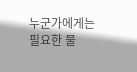누군가에게는 필요한 물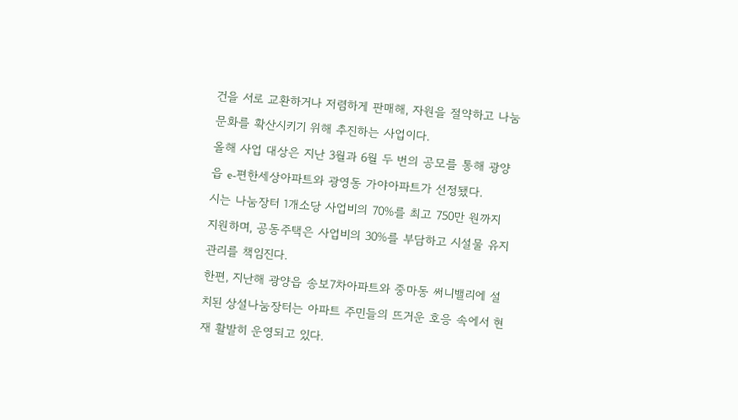건을 서로 교환하거나 저렴하게 판매해, 자원을 절약하고 나눔 문화를 확산시키기 위해 추진하는 사업이다.
올해 사업 대상은 지난 3월과 6월 두 번의 공모를 통해 광양읍 e-편한세상아파트와 광영동 가야아파트가 선정됐다.
시는 나눔장터 1개소당 사업비의 70%를 최고 750만 원까지 지원하며, 공동주택은 사업비의 30%를 부담하고 시설물 유지관리를 책임진다.
한편, 지난해 광양읍 송보7차아파트와 중마동 써니밸리에 설치된 상설나눔장터는 아파트 주민들의 뜨거운 호응 속에서 현재 활발히 운영되고 있다.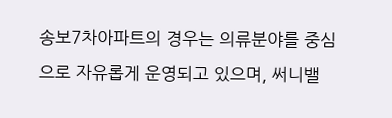송보7차아파트의 경우는 의류분야를 중심으로 자유롭게 운영되고 있으며, 써니밸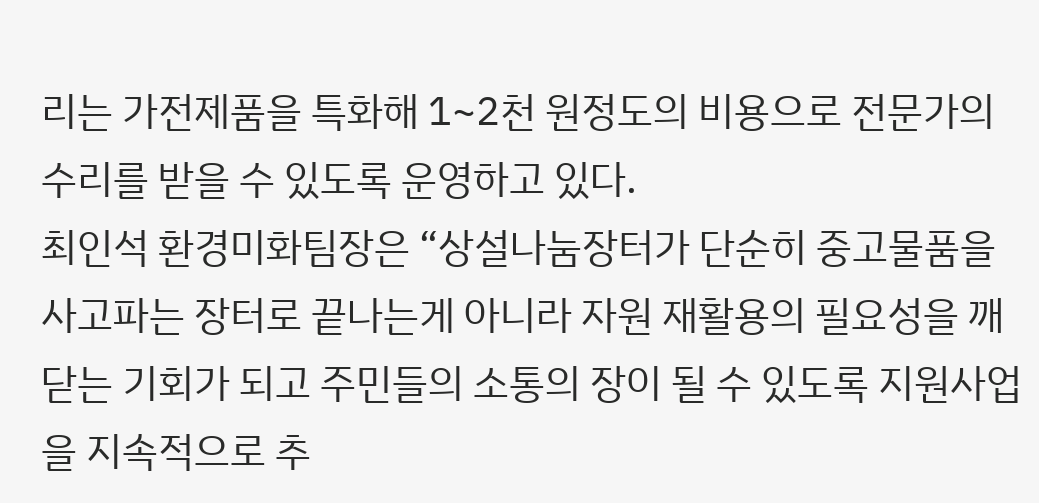리는 가전제품을 특화해 1~2천 원정도의 비용으로 전문가의 수리를 받을 수 있도록 운영하고 있다.
최인석 환경미화팀장은 “상설나눔장터가 단순히 중고물품을 사고파는 장터로 끝나는게 아니라 자원 재활용의 필요성을 깨닫는 기회가 되고 주민들의 소통의 장이 될 수 있도록 지원사업을 지속적으로 추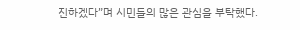진하겠다”며 시민들의 많은 관심을 부탁했다.